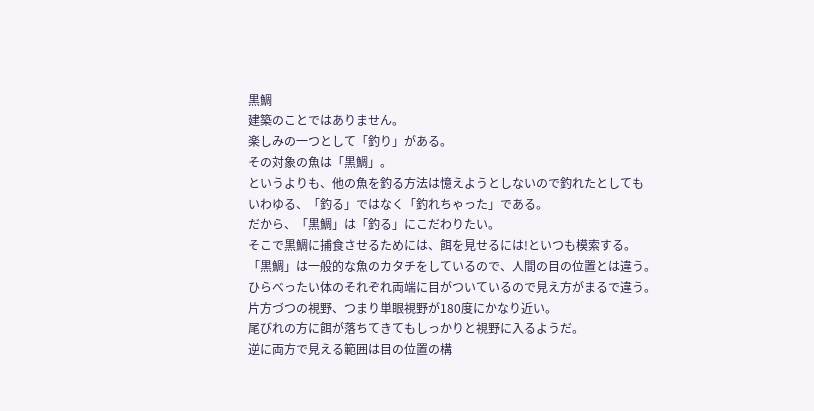黒鯛
建築のことではありません。
楽しみの一つとして「釣り」がある。
その対象の魚は「黒鯛」。
というよりも、他の魚を釣る方法は憶えようとしないので釣れたとしても
いわゆる、「釣る」ではなく「釣れちゃった」である。
だから、「黒鯛」は「釣る」にこだわりたい。
そこで黒鯛に捕食させるためには、餌を見せるには!といつも模索する。
「黒鯛」は一般的な魚のカタチをしているので、人間の目の位置とは違う。
ひらべったい体のそれぞれ両端に目がついているので見え方がまるで違う。
片方づつの視野、つまり単眼視野が180度にかなり近い。
尾びれの方に餌が落ちてきてもしっかりと視野に入るようだ。
逆に両方で見える範囲は目の位置の構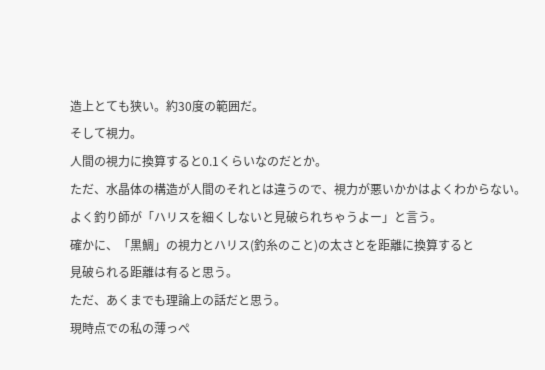造上とても狭い。約30度の範囲だ。
そして視力。
人間の視力に換算すると0.1くらいなのだとか。
ただ、水晶体の構造が人間のそれとは違うので、視力が悪いかかはよくわからない。
よく釣り師が「ハリスを細くしないと見破られちゃうよー」と言う。
確かに、「黒鯛」の視力とハリス(釣糸のこと)の太さとを距離に換算すると
見破られる距離は有ると思う。
ただ、あくまでも理論上の話だと思う。
現時点での私の薄っぺ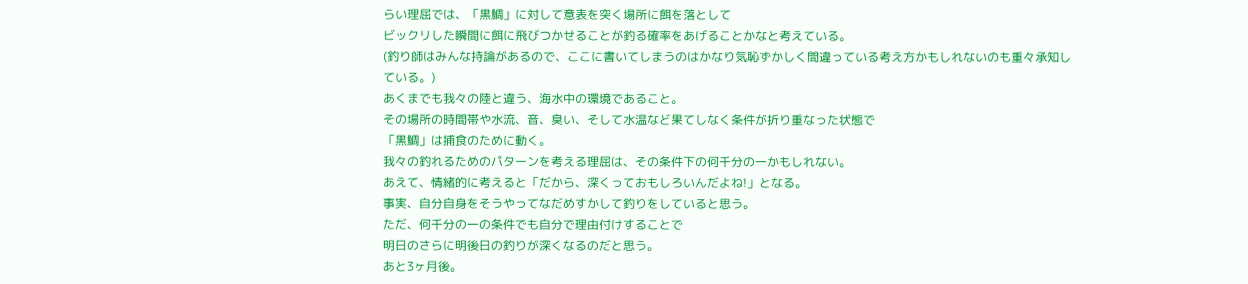らい理屈では、「黒鯛」に対して意表を突く場所に餌を落として
ビックリした瞬間に餌に飛びつかせることが釣る確率をあげることかなと考えている。
(釣り師はみんな持論があるので、ここに書いてしまうのはかなり気恥ずかしく間違っている考え方かもしれないのも重々承知している。)
あくまでも我々の陸と違う、海水中の環境であること。
その場所の時間帯や水流、音、臭い、そして水温など果てしなく条件が折り重なった状態で
「黒鯛」は捕食のために動く。
我々の釣れるためのパターンを考える理屈は、その条件下の何千分の一かもしれない。
あえて、情緒的に考えると「だから、深くっておもしろいんだよね!」となる。
事実、自分自身をそうやってなだめすかして釣りをしていると思う。
ただ、何千分の一の条件でも自分で理由付けすることで
明日のさらに明後日の釣りが深くなるのだと思う。
あと3ヶ月後。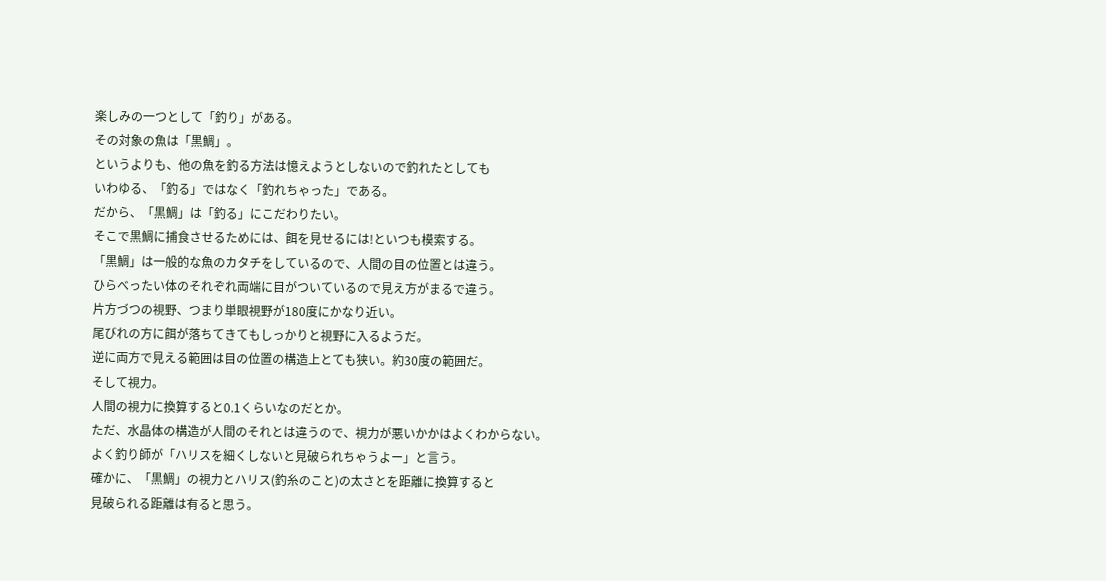楽しみの一つとして「釣り」がある。
その対象の魚は「黒鯛」。
というよりも、他の魚を釣る方法は憶えようとしないので釣れたとしても
いわゆる、「釣る」ではなく「釣れちゃった」である。
だから、「黒鯛」は「釣る」にこだわりたい。
そこで黒鯛に捕食させるためには、餌を見せるには!といつも模索する。
「黒鯛」は一般的な魚のカタチをしているので、人間の目の位置とは違う。
ひらべったい体のそれぞれ両端に目がついているので見え方がまるで違う。
片方づつの視野、つまり単眼視野が180度にかなり近い。
尾びれの方に餌が落ちてきてもしっかりと視野に入るようだ。
逆に両方で見える範囲は目の位置の構造上とても狭い。約30度の範囲だ。
そして視力。
人間の視力に換算すると0.1くらいなのだとか。
ただ、水晶体の構造が人間のそれとは違うので、視力が悪いかかはよくわからない。
よく釣り師が「ハリスを細くしないと見破られちゃうよー」と言う。
確かに、「黒鯛」の視力とハリス(釣糸のこと)の太さとを距離に換算すると
見破られる距離は有ると思う。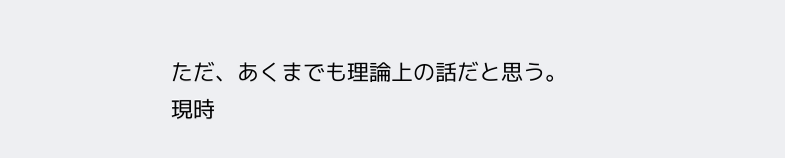ただ、あくまでも理論上の話だと思う。
現時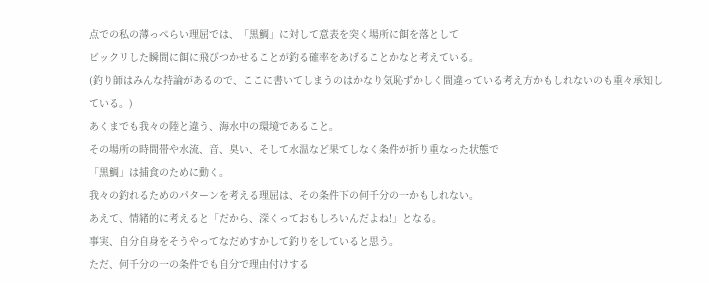点での私の薄っぺらい理屈では、「黒鯛」に対して意表を突く場所に餌を落として
ビックリした瞬間に餌に飛びつかせることが釣る確率をあげることかなと考えている。
(釣り師はみんな持論があるので、ここに書いてしまうのはかなり気恥ずかしく間違っている考え方かもしれないのも重々承知している。)
あくまでも我々の陸と違う、海水中の環境であること。
その場所の時間帯や水流、音、臭い、そして水温など果てしなく条件が折り重なった状態で
「黒鯛」は捕食のために動く。
我々の釣れるためのパターンを考える理屈は、その条件下の何千分の一かもしれない。
あえて、情緒的に考えると「だから、深くっておもしろいんだよね!」となる。
事実、自分自身をそうやってなだめすかして釣りをしていると思う。
ただ、何千分の一の条件でも自分で理由付けする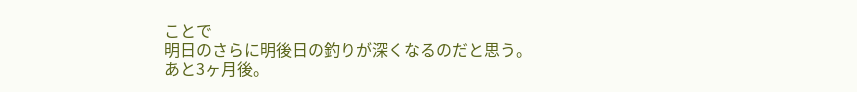ことで
明日のさらに明後日の釣りが深くなるのだと思う。
あと3ヶ月後。